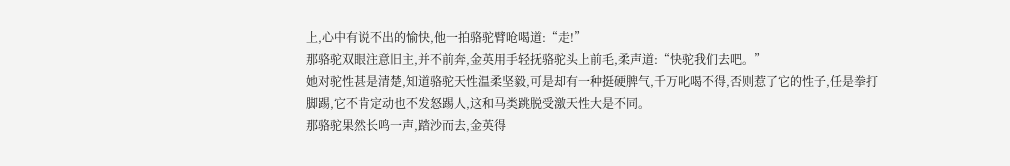上,心中有说不出的愉快,他一拍骆驼臂呛喝道:“走!”
那骆驼双眼注意旧主,并不前奔,金英用手轻抚骆驼头上前毛,柔声道:“快驼我们去吧。”
她对驼性甚是清楚,知道骆驼天性温柔坚毅,可是却有一种挺硬脾气,千万叱喝不得,否则惹了它的性子,任是拳打脚踢,它不肯定动也不发怒踢人,这和马类跳脱受激天性大是不同。
那骆驼果然长鸣一声,踏沙而去,金英得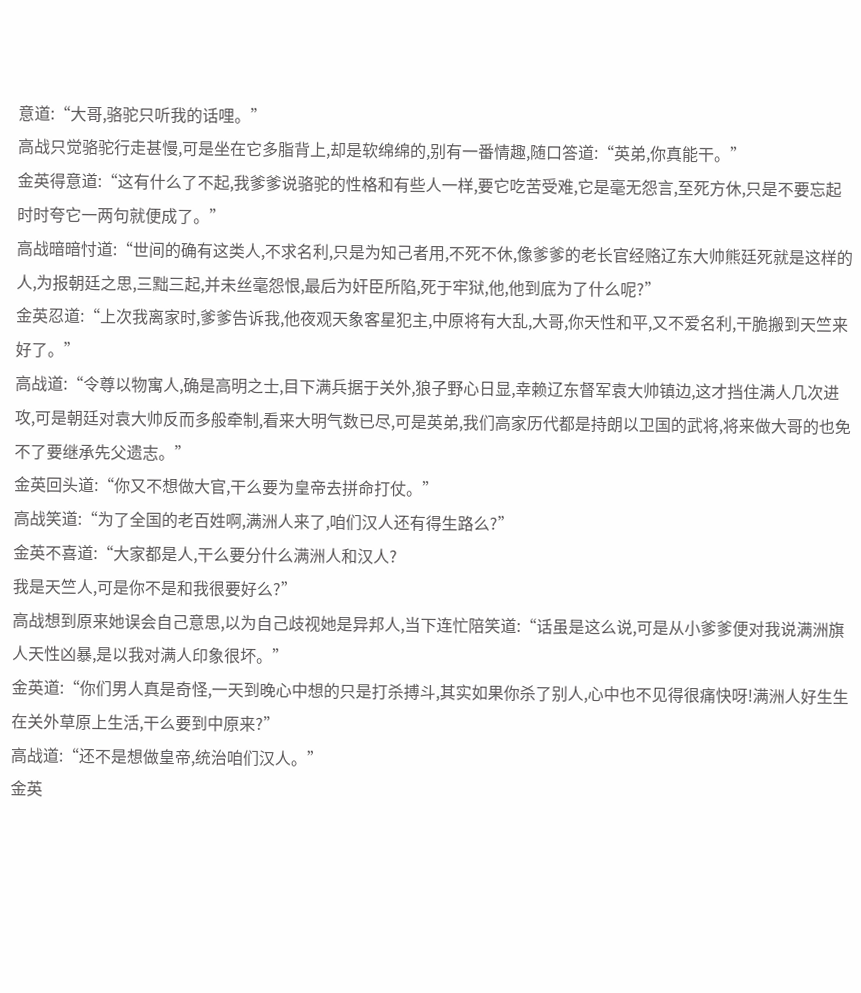意道:“大哥,骆驼只听我的话哩。”
高战只觉骆驼行走甚慢,可是坐在它多脂背上,却是软绵绵的,别有一番情趣,随口答道:“英弟,你真能干。”
金英得意道:“这有什么了不起,我爹爹说骆驼的性格和有些人一样,要它吃苦受难,它是毫无怨言,至死方休,只是不要忘起时时夸它一两句就便成了。”
高战暗暗忖道:“世间的确有这类人,不求名利,只是为知己者用,不死不休,像爹爹的老长官经赂辽东大帅熊廷死就是这样的人,为报朝廷之思,三黜三起,并未丝毫怨恨,最后为奸臣所陷,死于牢狱,他,他到底为了什么呢?”
金英忍道:“上次我离家时,爹爹告诉我,他夜观天象客星犯主,中原将有大乱,大哥,你天性和平,又不爱名利,干脆搬到天竺来好了。”
高战道:“令尊以物寓人,确是高明之士,目下满兵据于关外,狼子野心日显,幸赖辽东督军袁大帅镇边,这才挡住满人几次进攻,可是朝廷对袁大帅反而多般牵制,看来大明气数已尽,可是英弟,我们高家历代都是持朗以卫国的武将,将来做大哥的也免不了要继承先父遗志。”
金英回头道:“你又不想做大官,干么要为皇帝去拼命打仗。”
高战笑道:“为了全国的老百姓啊,满洲人来了,咱们汉人还有得生路么?”
金英不喜道:“大家都是人,干么要分什么满洲人和汉人?
我是天竺人,可是你不是和我很要好么?”
高战想到原来她误会自己意思,以为自己歧视她是异邦人,当下连忙陪笑道:“话虽是这么说,可是从小爹爹便对我说满洲旗人天性凶暴,是以我对满人印象很坏。”
金英道:“你们男人真是奇怪,一天到晚心中想的只是打杀搏斗,其实如果你杀了别人,心中也不见得很痛快呀!满洲人好生生在关外草原上生活,干么要到中原来?”
高战道:“还不是想做皇帝,统治咱们汉人。”
金英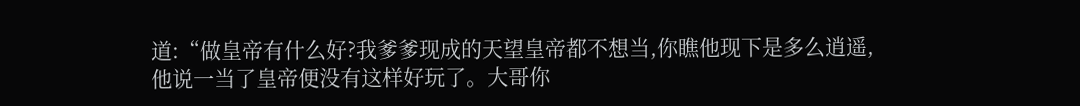道:“做皇帝有什么好?我爹爹现成的天望皇帝都不想当,你瞧他现下是多么逍遥,他说一当了皇帝便没有这样好玩了。大哥你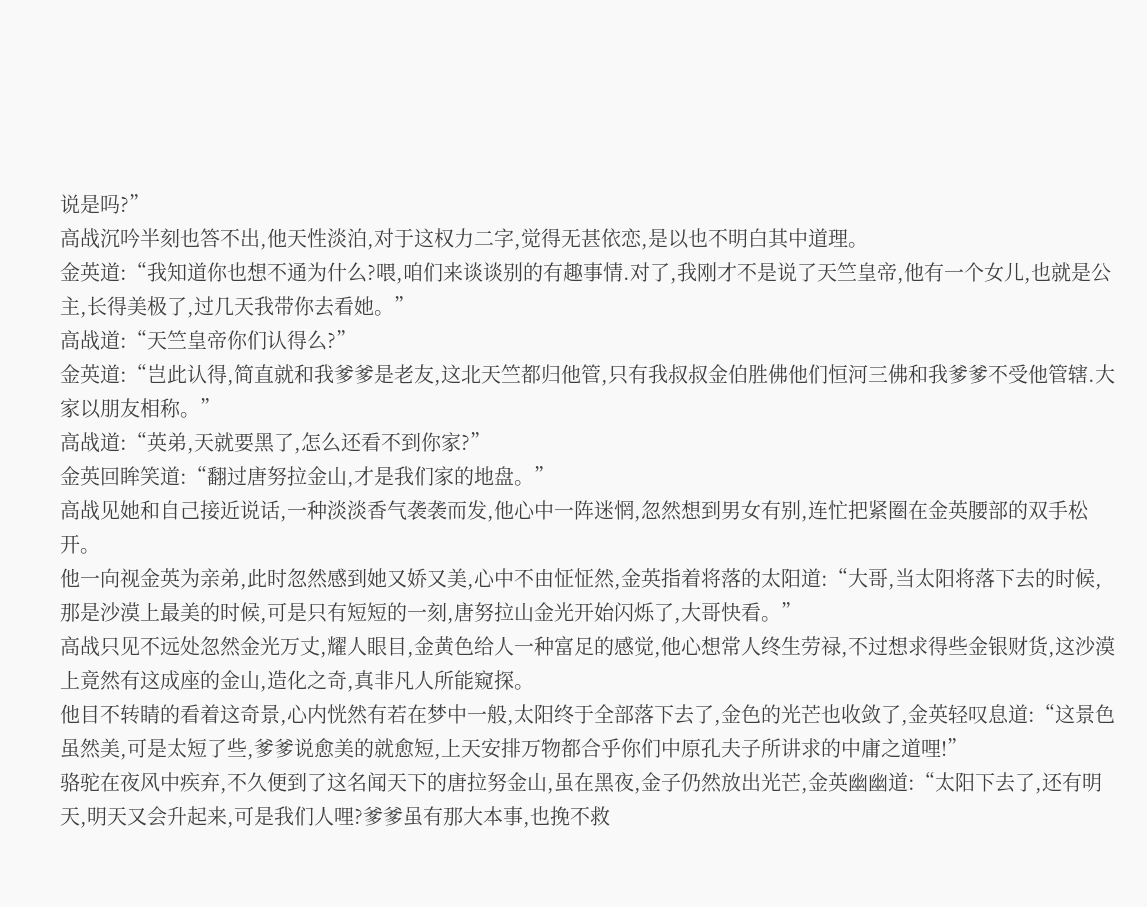说是吗?”
高战沉吟半刻也答不出,他天性淡泊,对于这权力二字,觉得无甚依恋,是以也不明白其中道理。
金英道:“我知道你也想不通为什么?喂,咱们来谈谈别的有趣事情.对了,我刚才不是说了天竺皇帝,他有一个女儿,也就是公主,长得美极了,过几天我带你去看她。”
高战道:“天竺皇帝你们认得么?”
金英道:“岂此认得,简直就和我爹爹是老友,这北天竺都归他管,只有我叔叔金伯胜佛他们恒河三佛和我爹爹不受他管辖.大家以朋友相称。”
高战道:“英弟,天就要黑了,怎么还看不到你家?”
金英回眸笑道:“翻过唐努拉金山,才是我们家的地盘。”
高战见她和自己接近说话,一种淡淡香气袭袭而发,他心中一阵迷惘,忽然想到男女有别,连忙把紧圈在金英腰部的双手松开。
他一向视金英为亲弟,此时忽然感到她又娇又美,心中不由怔怔然,金英指着将落的太阳道:“大哥,当太阳将落下去的时候,那是沙漠上最美的时候,可是只有短短的一刻,唐努拉山金光开始闪烁了,大哥快看。”
高战只见不远处忽然金光万丈,耀人眼目,金黄色给人一种富足的感觉,他心想常人终生劳禄,不过想求得些金银财货,这沙漠上竟然有这成座的金山,造化之奇,真非凡人所能窥探。
他目不转睛的看着这奇景,心内恍然有若在梦中一般,太阳终于全部落下去了,金色的光芒也收敛了,金英轻叹息道:“这景色虽然美,可是太短了些,爹爹说愈美的就愈短,上天安排万物都合乎你们中原孔夫子所讲求的中庸之道哩!”
骆驼在夜风中疾弃,不久便到了这名闻天下的唐拉努金山,虽在黑夜,金子仍然放出光芒,金英幽幽道:“太阳下去了,还有明天,明天又会升起来,可是我们人哩?爹爹虽有那大本事,也挽不救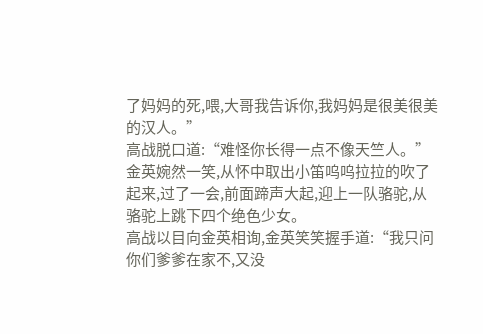了妈妈的死,喂,大哥我告诉你,我妈妈是很美很美的汉人。”
高战脱口道:“难怪你长得一点不像天竺人。”
金英婉然一笑,从怀中取出小笛呜呜拉拉的吹了起来,过了一会,前面蹄声大起,迎上一队骆驼,从骆驼上跳下四个绝色少女。
高战以目向金英相询,金英笑笑握手道:“我只问你们爹爹在家不,又没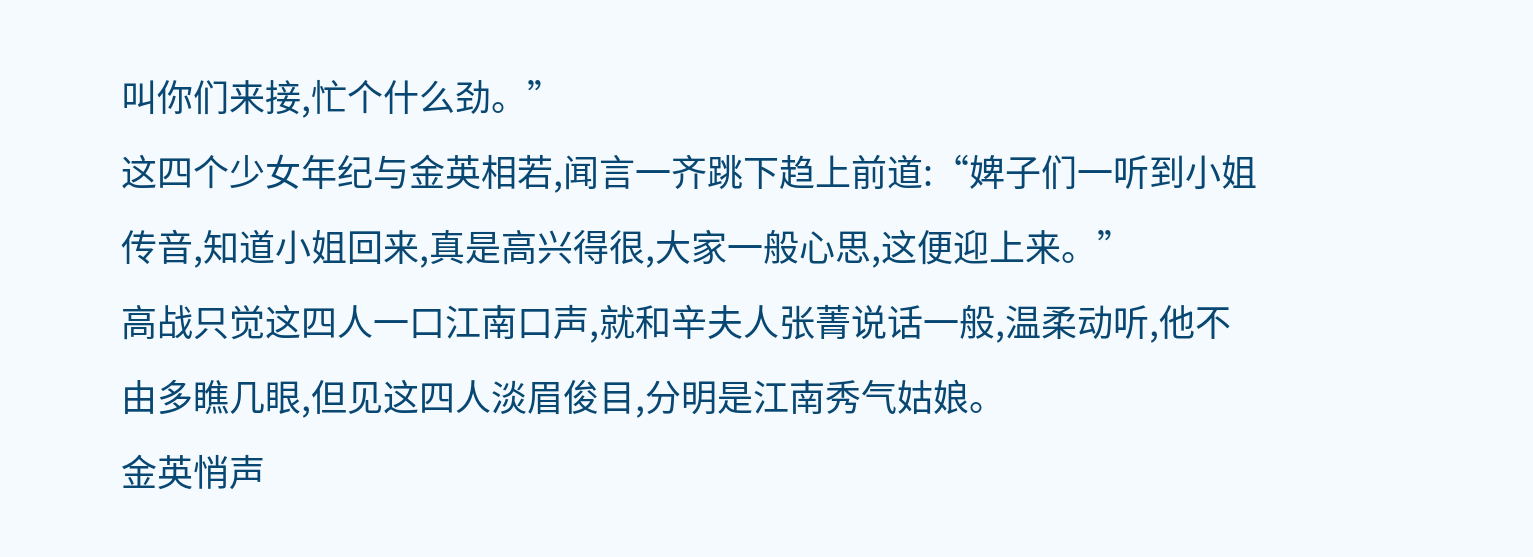叫你们来接,忙个什么劲。”
这四个少女年纪与金英相若,闻言一齐跳下趋上前道:“婢子们一听到小姐传音,知道小姐回来,真是高兴得很,大家一般心思,这便迎上来。”
高战只觉这四人一口江南口声,就和辛夫人张菁说话一般,温柔动听,他不由多瞧几眼,但见这四人淡眉俊目,分明是江南秀气姑娘。
金英悄声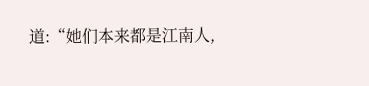道:“她们本来都是江南人,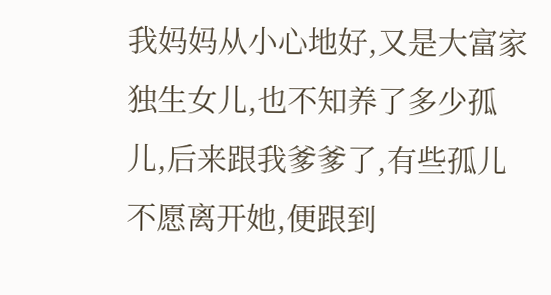我妈妈从小心地好,又是大富家独生女儿,也不知养了多少孤儿,后来跟我爹爹了,有些孤儿不愿离开她,便跟到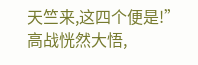天竺来,这四个便是!”
高战恍然大悟,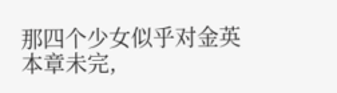那四个少女似乎对金英
本章未完,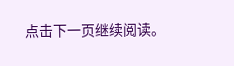点击下一页继续阅读。